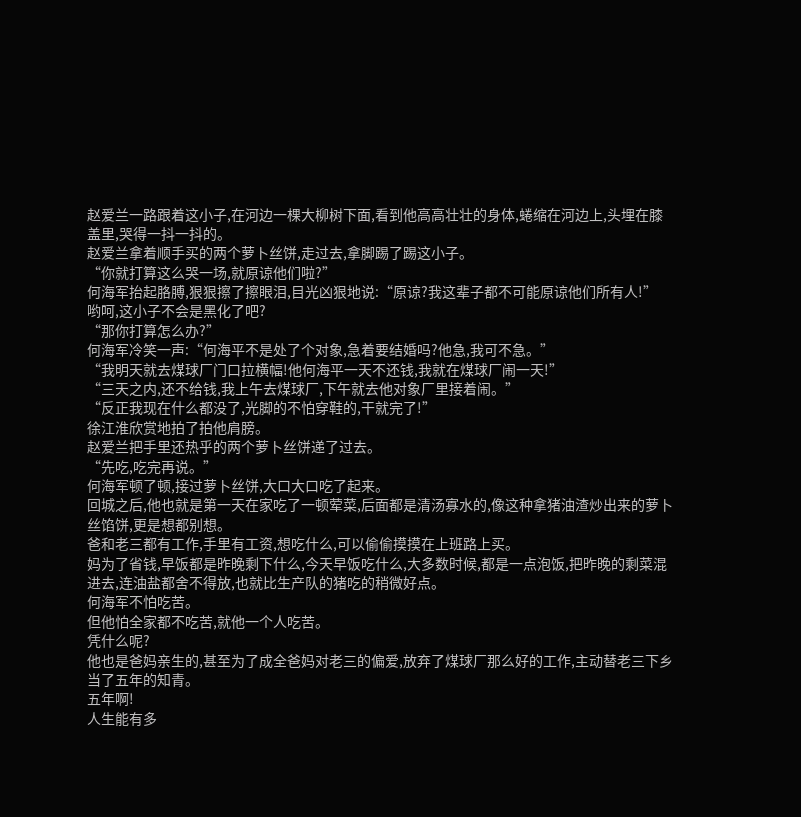赵爱兰一路跟着这小子,在河边一棵大柳树下面,看到他高高壮壮的身体,蜷缩在河边上,头埋在膝盖里,哭得一抖一抖的。
赵爱兰拿着顺手买的两个萝卜丝饼,走过去,拿脚踢了踢这小子。
“你就打算这么哭一场,就原谅他们啦?”
何海军抬起胳膊,狠狠擦了擦眼泪,目光凶狠地说:“原谅?我这辈子都不可能原谅他们所有人!”
哟呵,这小子不会是黑化了吧?
“那你打算怎么办?”
何海军冷笑一声:“何海平不是处了个对象,急着要结婚吗?他急,我可不急。”
“我明天就去煤球厂门口拉横幅!他何海平一天不还钱,我就在煤球厂闹一天!”
“三天之内,还不给钱,我上午去煤球厂,下午就去他对象厂里接着闹。”
“反正我现在什么都没了,光脚的不怕穿鞋的,干就完了!”
徐江淮欣赏地拍了拍他肩膀。
赵爱兰把手里还热乎的两个萝卜丝饼递了过去。
“先吃,吃完再说。”
何海军顿了顿,接过萝卜丝饼,大口大口吃了起来。
回城之后,他也就是第一天在家吃了一顿荤菜,后面都是清汤寡水的,像这种拿猪油渣炒出来的萝卜丝馅饼,更是想都别想。
爸和老三都有工作,手里有工资,想吃什么,可以偷偷摸摸在上班路上买。
妈为了省钱,早饭都是昨晚剩下什么,今天早饭吃什么,大多数时候,都是一点泡饭,把昨晚的剩菜混进去,连油盐都舍不得放,也就比生产队的猪吃的稍微好点。
何海军不怕吃苦。
但他怕全家都不吃苦,就他一个人吃苦。
凭什么呢?
他也是爸妈亲生的,甚至为了成全爸妈对老三的偏爱,放弃了煤球厂那么好的工作,主动替老三下乡当了五年的知青。
五年啊!
人生能有多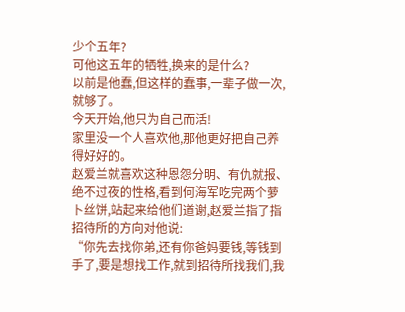少个五年?
可他这五年的牺牲,换来的是什么?
以前是他蠢,但这样的蠢事,一辈子做一次,就够了。
今天开始,他只为自己而活!
家里没一个人喜欢他,那他更好把自己养得好好的。
赵爱兰就喜欢这种恩怨分明、有仇就报、绝不过夜的性格,看到何海军吃完两个萝卜丝饼,站起来给他们道谢,赵爱兰指了指招待所的方向对他说:
“你先去找你弟,还有你爸妈要钱,等钱到手了,要是想找工作,就到招待所找我们,我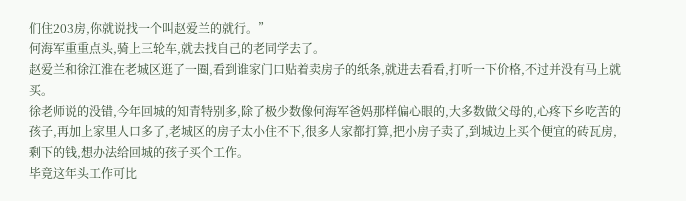们住203房,你就说找一个叫赵爱兰的就行。”
何海军重重点头,骑上三轮车,就去找自己的老同学去了。
赵爱兰和徐江淮在老城区逛了一圈,看到谁家门口贴着卖房子的纸条,就进去看看,打听一下价格,不过并没有马上就买。
徐老师说的没错,今年回城的知青特别多,除了极少数像何海军爸妈那样偏心眼的,大多数做父母的,心疼下乡吃苦的孩子,再加上家里人口多了,老城区的房子太小住不下,很多人家都打算,把小房子卖了,到城边上买个便宜的砖瓦房,剩下的钱,想办法给回城的孩子买个工作。
毕竟这年头工作可比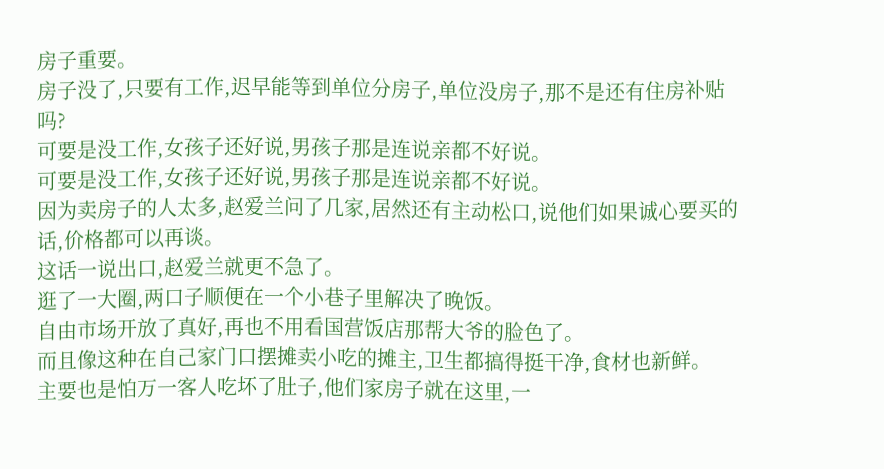房子重要。
房子没了,只要有工作,迟早能等到单位分房子,单位没房子,那不是还有住房补贴吗?
可要是没工作,女孩子还好说,男孩子那是连说亲都不好说。
可要是没工作,女孩子还好说,男孩子那是连说亲都不好说。
因为卖房子的人太多,赵爱兰问了几家,居然还有主动松口,说他们如果诚心要买的话,价格都可以再谈。
这话一说出口,赵爱兰就更不急了。
逛了一大圈,两口子顺便在一个小巷子里解决了晚饭。
自由市场开放了真好,再也不用看国营饭店那帮大爷的脸色了。
而且像这种在自己家门口摆摊卖小吃的摊主,卫生都搞得挺干净,食材也新鲜。
主要也是怕万一客人吃坏了肚子,他们家房子就在这里,一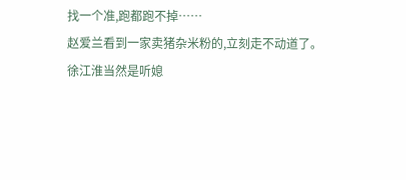找一个准,跑都跑不掉……
赵爱兰看到一家卖猪杂米粉的,立刻走不动道了。
徐江淮当然是听媳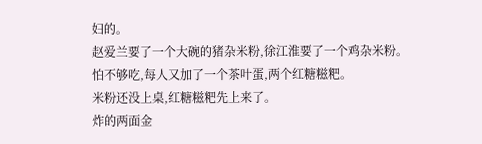妇的。
赵爱兰要了一个大碗的猪杂米粉,徐江淮要了一个鸡杂米粉。
怕不够吃,每人又加了一个茶叶蛋,两个红糖糍粑。
米粉还没上桌,红糖糍粑先上来了。
炸的两面金